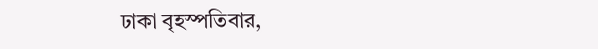ঢাকা বৃহস্পতিবার,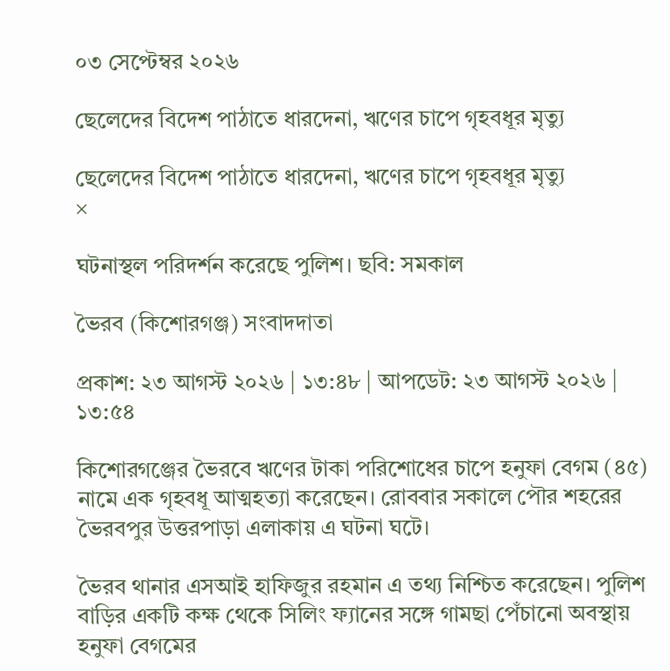০৩ সেপ্টেম্বর ২০২৬

ছেলেদের বিদেশ পাঠাতে ধারদেনা, ঋণের চাপে গৃহবধূর মৃত্যু

ছেলেদের বিদেশ পাঠাতে ধারদেনা, ঋণের চাপে গৃহবধূর মৃত্যু
×

ঘটনাস্থল পরিদর্শন করেছে পুলিশ। ছবি: সমকাল

ভৈরব (কিশোরগঞ্জ) সংবাদদাতা

প্রকাশ: ২৩ আগস্ট ২০২৬ | ১৩:৪৮ | আপডেট: ২৩ আগস্ট ২০২৬ | ১৩:৫৪

কিশোরগঞ্জের ভৈরবে ঋণের টাকা পরিশোধের চাপে হনুফা বেগম (৪৫) নামে এক গৃহবধূ আত্মহত্যা করেছেন। রোববার সকালে পৌর শহরের ভৈরবপুর উত্তরপাড়া এলাকায় এ ঘটনা ঘটে।

ভৈরব থানার এসআই হাফিজুর রহমান এ তথ্য নিশ্চিত করেছেন। পুলিশ বাড়ির একটি কক্ষ থেকে সিলিং ফ্যানের সঙ্গে গামছা পেঁচানো অবস্থায় হনুফা বেগমের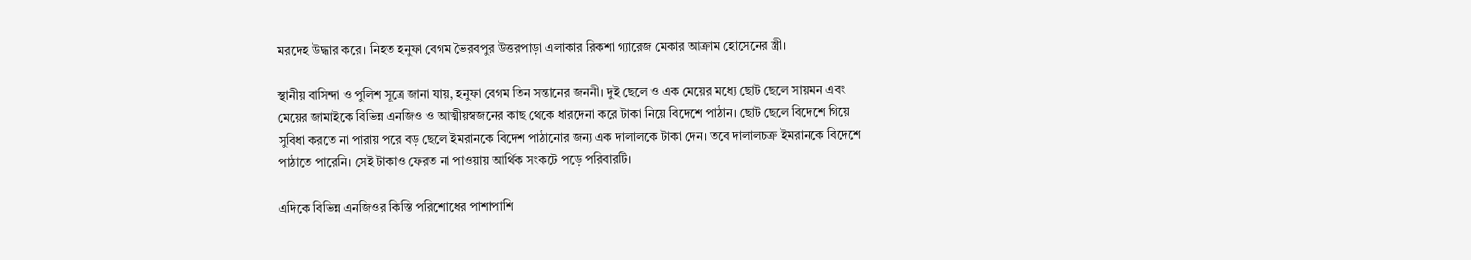মরদেহ উদ্ধার করে। নিহত হনুফা বেগম ভৈরবপুর উত্তরপাড়া এলাকার রিকশা গ্যারেজ মেকার আক্রাম হোসেনের স্ত্রী।

স্থানীয় বাসিন্দা ও পুলিশ সূত্রে জানা যায়, হনুফা বেগম তিন সন্তানের জননী। দুই ছেলে ও এক মেয়ের মধ্যে ছোট ছেলে সায়মন এবং মেয়ের জামাইকে বিভিন্ন এনজিও ও আত্মীয়স্বজনের কাছ থেকে ধারদেনা করে টাকা নিয়ে বিদেশে পাঠান। ছোট ছেলে বিদেশে গিয়ে সুবিধা করতে না পারায় পরে বড় ছেলে ইমরানকে বিদেশ পাঠানোর জন্য এক দালালকে টাকা দেন। তবে দালালচক্র ইমরানকে বিদেশে পাঠাতে পারেনি। সেই টাকাও ফেরত না পাওয়ায় আর্থিক সংকটে পড়ে পরিবারটি।

এদিকে বিভিন্ন এনজিওর কিস্তি পরিশোধের পাশাপাশি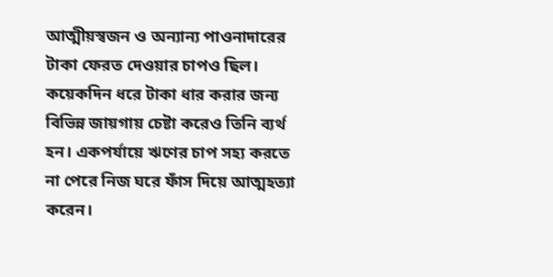আত্মীয়স্বজন ও অন্যান্য পাওনাদারের টাকা ফেরত দেওয়ার চাপও ছিল। কয়েকদিন ধরে টাকা ধার করার জন্য বিভিন্ন জায়গায় চেষ্টা করেও তিনি ব্যর্থ হন। একপর্যায়ে ঋণের চাপ সহ্য করতে না পেরে নিজ ঘরে ফাঁস দিয়ে আত্মহত্যা করেন।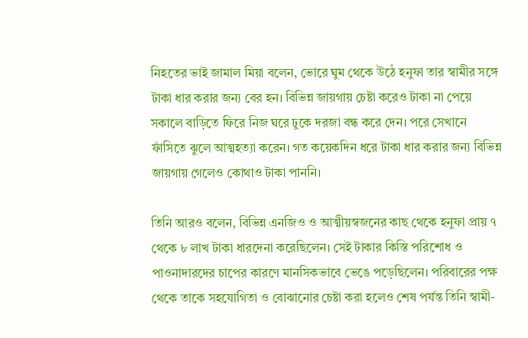নিহতের ভাই জামাল মিয়া বলেন, ভোরে ঘুম থেকে উঠে হনুফা তার স্বামীর সঙ্গে টাকা ধার করার জন্য বের হন। বিভিন্ন জায়গায় চেষ্টা করেও টাকা না পেয়ে সকালে বাড়িতে ফিরে নিজ ঘরে ঢুকে দরজা বন্ধ করে দেন। পরে সেখানে ফাঁসিতে ঝুলে আত্মহত্যা করেন। গত কয়েকদিন ধরে টাকা ধার করার জন্য বিভিন্ন জায়গায় গেলেও কোথাও টাকা পাননি।

তিনি আরও বলেন, বিভিন্ন এনজিও ও আত্মীয়স্বজনের কাছ থেকে হনুফা প্রায় ৭ থেকে ৮ লাখ টাকা ধারদেনা করেছিলেন। সেই টাকার কিস্তি পরিশোধ ও পাওনাদারদের চাপের কারণে মানসিকভাবে ভেঙে পড়েছিলেন। পরিবারের পক্ষ থেকে তাকে সহযোগিতা ও বোঝানোর চেষ্টা করা হলেও শেষ পর্যন্ত তিনি স্বামী-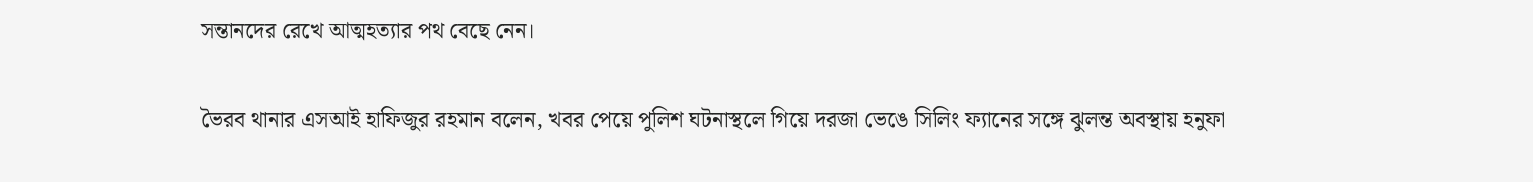সন্তানদের রেখে আত্মহত্যার পথ বেছে নেন।

ভৈরব থানার এসআই হাফিজুর রহমান বলেন, খবর পেয়ে পুলিশ ঘটনাস্থলে গিয়ে দরজা ভেঙে সিলিং ফ্যানের সঙ্গে ঝুলন্ত অবস্থায় হনুফা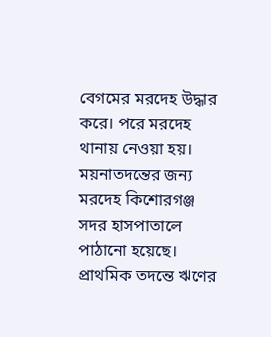বেগমের মরদেহ উদ্ধার করে। পরে মরদেহ থানায় নেওয়া হয়। ময়নাতদন্তের জন্য মরদেহ কিশোরগঞ্জ সদর হাসপাতালে পাঠানো হয়েছে। প্রাথমিক তদন্তে ঋণের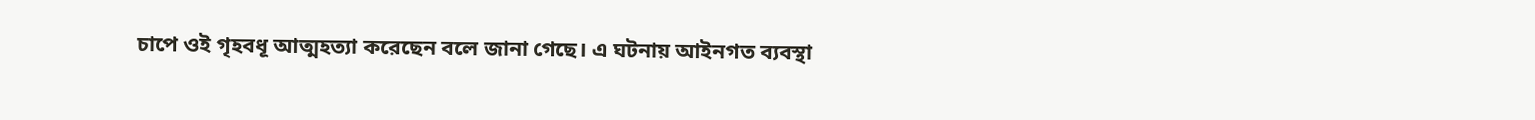চাপে ওই গৃহবধূ আত্মহত্যা করেছেন বলে জানা গেছে। এ ঘটনায় আইনগত ব্যবস্থা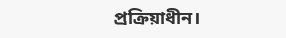প্রক্রিয়াধীন।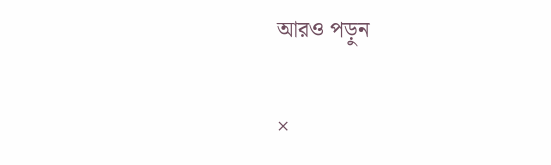আরও পড়ুন

×